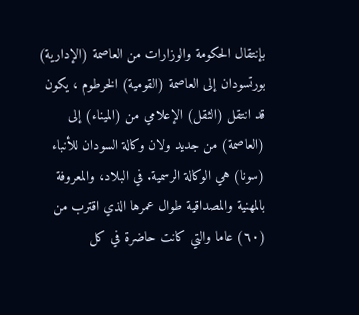بإنتقال الحكومة والوزارات من العاصمة (الإدارية) بورتسودان إلى العاصمة (القومية) الخرطوم ، يكون قد انتقل (الثقل) الإعلامي من (الميناء) إلى (العاصمة) من جديد ولان وكالة السودان للأنباء (سونا) هي الوكالة الرسمية. في البلاد، والمعروفة بالمهنية والمصداقية طوال عمرها الذي اقترب من (٦٠) عاما والتي كانت حاضرة في كل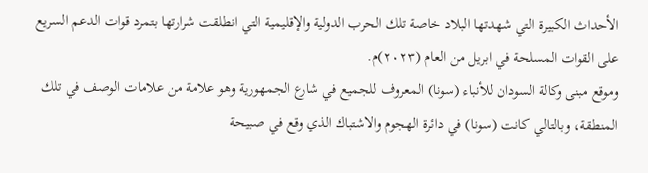الأحداث الكبيرة التي شهدتها البلاد خاصة تلك الحرب الدولية والإقليمية التي انطلقت شرارتها بتمرد قوات الدعم السريع على القوات المسلحة في ابريل من العام (٢٠٢٣)م.
وموقع مبنى وكالة السودان للأنباء (سونا) المعروف للجميع في شارع الجمهورية وهو علامة من علامات الوصف في تلك المنطقة، وبالتالي كانت (سونا) في دائرة الهجوم والاشتباك الذي وقع في صبيحة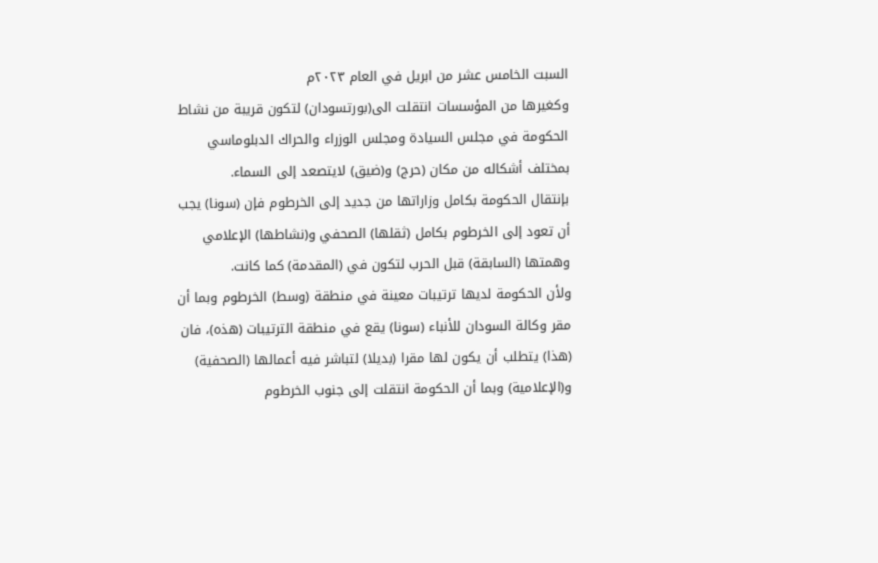السبت الخامس عشر من ابريل في العام ٢٠٢٣م
وكغيرها من المؤسسات انتقلت الى(بورتسودان) لتكون قريبة من نشاط الحكومة في مجلس السيادة ومجلس الوزراء والحراك الدبلوماسي بمختلف أشكاله من مكان (حرج) و(ضيق) لايتصعد إلى السماء.
بإنتقال الحكومة بكامل وزاراتها من جديد إلى الخرطوم فإن (سونا) يجب أن تعود إلى الخرطوم بكامل (ثقلها) الصحفي و(نشاطها) الإعلامي وهمتها (السابقة) قبل الحرب لتكون في (المقدمة) كما كانت.
ولأن الحكومة لديها ترتيبات معينة في منطقة (وسط) الخرطوم وبما أن مقر وكالة السودان للأنباء (سونا) يقع في منطقة الترتيبات (هذه)، فان (هذا) يتطلب أن يكون لها مقرا (بديلا) لتباشر فيه أعمالها (الصحفية) و(الإعلامية) وبما أن الحكومة انتقلت إلى جنوب الخرطوم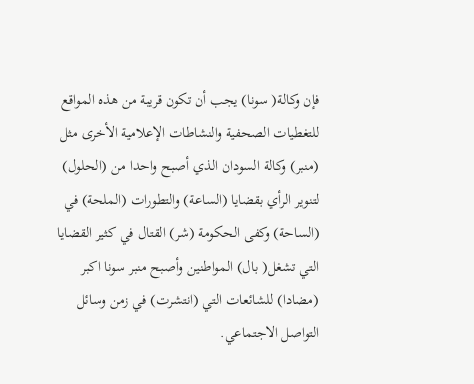فإن وكالة( سونا) يجب أن تكون قريبة من هذه المواقع للتغطيات الصحفية والنشاطات الإعلامية الأخرى مثل (منبر) وكالة السودان الذي أصبح واحدا من (الحلول) لتنوير الرأي بقضايا (الساعة) والتطورات (الملحة) في (الساحة) وكفى الحكومة (شر) القتال في كثير القضايا التي تشغل( بال) المواطنين وأصبح منبر سونا اكبر (مضادا) للشائعات التي (انتشرت) في زمن وسائل التواصل الاجتماعي.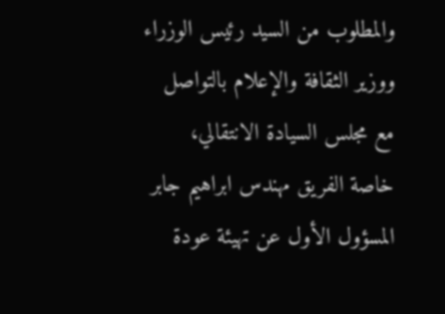والمطلوب من السيد رئيس الوزراء ووزير الثقافة والإعلام بالتواصل مع مجلس السيادة الانتقالي، خاصة الفريق مهندس ابراهيم جابر المسؤول الأول عن تهيئة عودة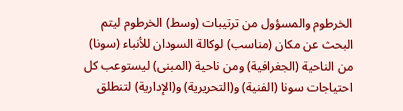الخرطوم والمسؤول من ترتيبات (وسط) الخرطوم ليتم البحث عن مكان (مناسب) لوكالة السودان للأنباء (سونا) من الناحية (الجغرافية) ومن ناحية (المبنى) ليستوعب كل احتياجات سونا (الفنية) و(التحريرية) و(الإدارية) لتنطلق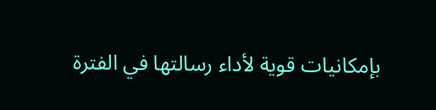بإمكانيات قوية لأداء رسالتها في الفترة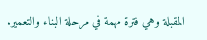المقبلة وهي فترة مهمة في مرحلة البناء والتعمير.